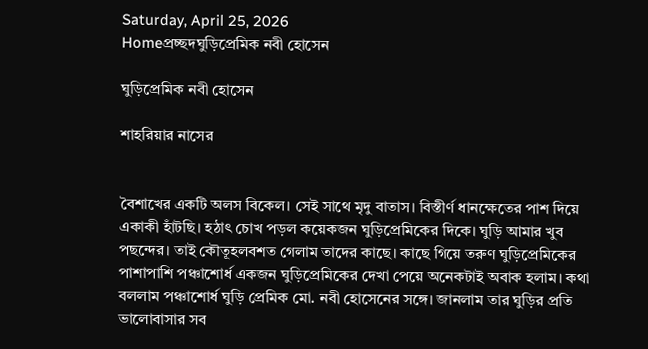Saturday, April 25, 2026
Homeপ্রচ্ছদঘুড়িপ্রেমিক নবী হোসেন

ঘুড়িপ্রেমিক নবী হোসেন

শাহরিয়ার নাসের


বৈশাখের একটি অলস বিকেল। সেই সাথে মৃদু বাতাস। বিস্তীর্ণ ধানক্ষেতের পাশ দিয়ে একাকী হাঁটছি। হঠাৎ চোখ পড়ল কয়েকজন ঘুড়িপ্রেমিকের দিকে। ঘুড়ি আমার খুব পছন্দের। তাই কৌতূহলবশত গেলাম তাদের কাছে। কাছে গিয়ে তরুণ ঘুড়িপ্রেমিকের পাশাপাশি পঞ্চাশোর্ধ একজন ঘুড়িপ্রেমিকের দেখা পেয়ে অনেকটাই অবাক হলাম। কথা বললাম পঞ্চাশোর্ধ ঘুড়ি প্রেমিক মো. নবী হোসেনের সঙ্গে। জানলাম তার ঘুড়ির প্রতি ভালোবাসার সব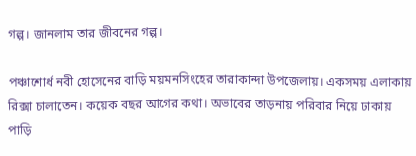গল্প। জানলাম তার জীবনের গল্প।

পঞ্চাশোর্ধ নবী হোসেনের বাড়ি ময়মনসিংহের তারাকান্দা উপজেলায়। একসময় এলাকায় রিক্সা চালাতেন। কয়েক বছর আগের কথা। অভাবের তাড়নায় পরিবার নিয়ে ঢাকায় পাড়ি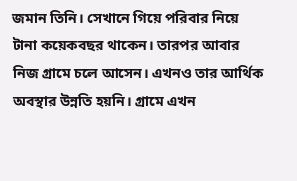জমান তিনি। সেখানে গিয়ে পরিবার নিয়ে টানা কয়েকবছর থাকেন। তারপর আবার নিজ গ্রামে চলে আসেন। এখনও তার আর্থিক অবস্থার উন্নতি হয়নি। গ্রামে এখন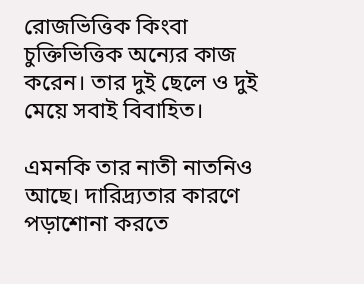রোজভিত্তিক কিংবা চুক্তিভিত্তিক অন্যের কাজ করেন। তার দুই ছেলে ও দুই মেয়ে সবাই বিবাহিত।

এমনকি তার নাতী নাতনিও আছে। দারিদ্র্যতার কারণে পড়াশোনা করতে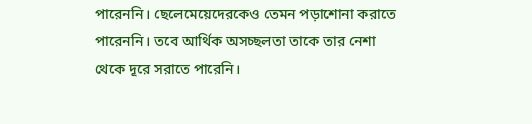পারেননি। ছেলেমেয়েদেরকেও তেমন পড়াশোনা করাতে পারেননি। তবে আর্থিক অসচ্ছলতা তাকে তার নেশা থেকে দূরে সরাতে পারেনি।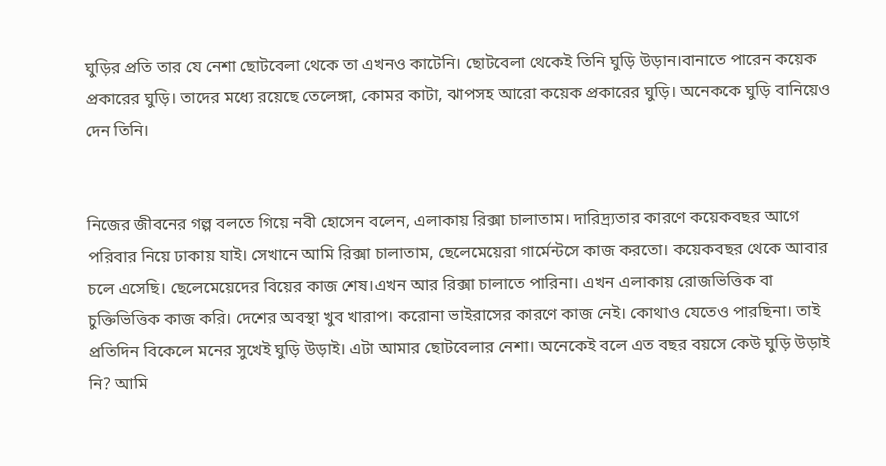ঘুড়ির প্রতি তার যে নেশা ছোটবেলা থেকে তা এখনও কাটেনি। ছোটবেলা থেকেই তিনি ঘুড়ি উড়ান।বানাতে পারেন কয়েক প্রকারের ঘুড়ি। তাদের মধ্যে রয়েছে তেলেঙ্গা, কোমর কাটা, ঝাপসহ আরো কয়েক প্রকারের ঘুড়ি। অনেককে ঘুড়ি বানিয়েও দেন তিনি।


নিজের জীবনের গল্প বলতে গিয়ে নবী হোসেন বলেন, এলাকায় রিক্সা চালাতাম। দারিদ্র্যতার কারণে কয়েকবছর আগে পরিবার নিয়ে ঢাকায় যাই। সেখানে আমি রিক্সা চালাতাম, ছেলেমেয়েরা গার্মেন্টসে কাজ করতো। কয়েকবছর থেকে আবার চলে এসেছি। ছেলেমেয়েদের বিয়ের কাজ শেষ।এখন আর রিক্সা চালাতে পারিনা। এখন এলাকায় রোজভিত্তিক বা চুক্তিভিত্তিক কাজ করি। দেশের অবস্থা খুব খারাপ। করোনা ভাইরাসের কারণে কাজ নেই। কোথাও যেতেও পারছিনা। তাই প্রতিদিন বিকেলে মনের সুখেই ঘুড়ি উড়াই। এটা আমার ছোটবেলার নেশা। অনেকেই বলে এত বছর বয়সে কেউ ঘুড়ি উড়াই নি? আমি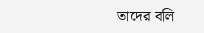তাদের বলি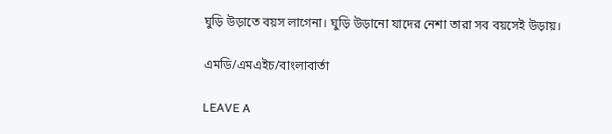ঘুড়ি উড়াতে বয়স লাগেনা। ঘুড়ি উড়ানো যাদের নেশা তারা সব বয়সেই উড়ায়।

এমডি/এমএইচ/বাংলাবার্তা

LEAVE A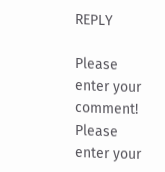REPLY

Please enter your comment!
Please enter your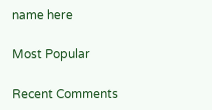name here

Most Popular

Recent Comments